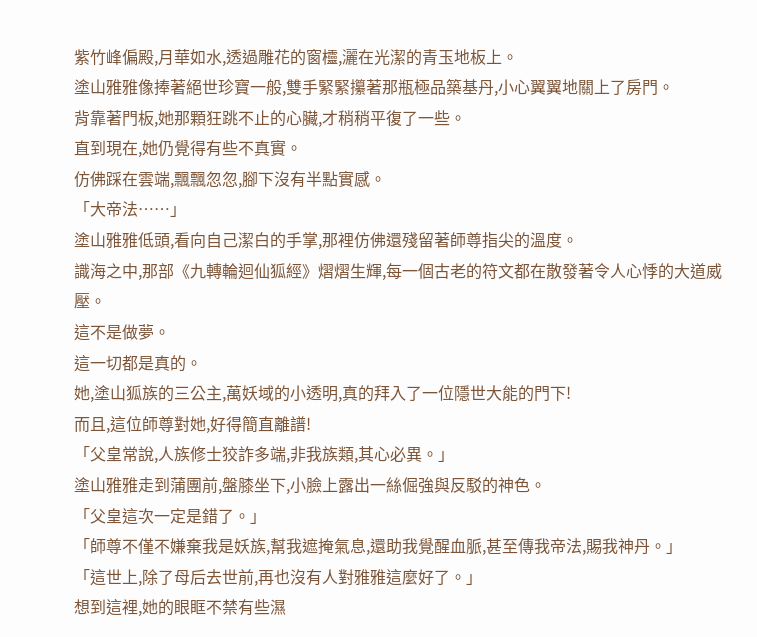紫竹峰偏殿,月華如水,透過雕花的窗欞,灑在光潔的青玉地板上。
塗山雅雅像捧著絕世珍寶一般,雙手緊緊攥著那瓶極品築基丹,小心翼翼地關上了房門。
背靠著門板,她那顆狂跳不止的心臟,才稍稍平復了一些。
直到現在,她仍覺得有些不真實。
仿佛踩在雲端,飄飄忽忽,腳下沒有半點實感。
「大帝法……」
塗山雅雅低頭,看向自己潔白的手掌,那裡仿佛還殘留著師尊指尖的溫度。
識海之中,那部《九轉輪迴仙狐經》熠熠生輝,每一個古老的符文都在散發著令人心悸的大道威壓。
這不是做夢。
這一切都是真的。
她,塗山狐族的三公主,萬妖域的小透明,真的拜入了一位隱世大能的門下!
而且,這位師尊對她,好得簡直離譜!
「父皇常說,人族修士狡詐多端,非我族類,其心必異。」
塗山雅雅走到蒲團前,盤膝坐下,小臉上露出一絲倔強與反駁的神色。
「父皇這次一定是錯了。」
「師尊不僅不嫌棄我是妖族,幫我遮掩氣息,還助我覺醒血脈,甚至傳我帝法,賜我神丹。」
「這世上,除了母后去世前,再也沒有人對雅雅這麼好了。」
想到這裡,她的眼眶不禁有些濕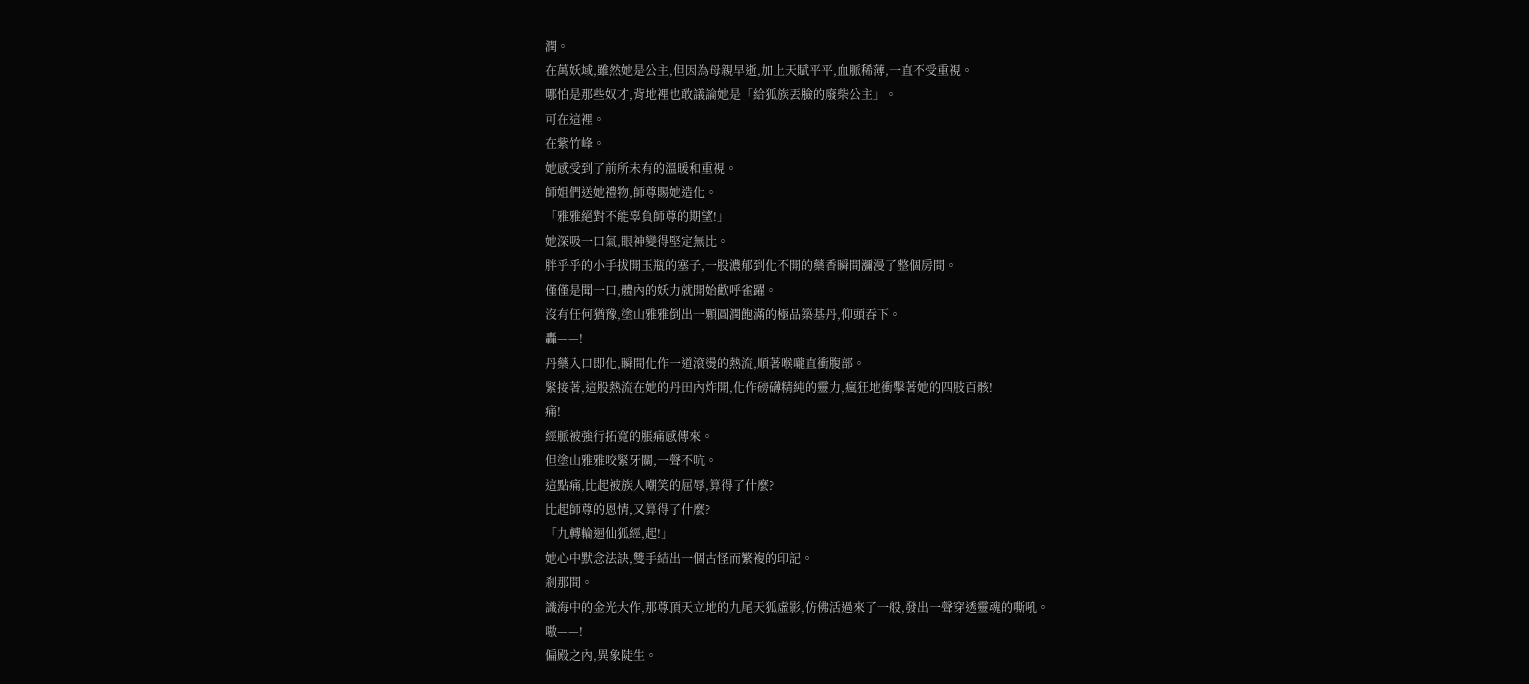潤。
在萬妖域,雖然她是公主,但因為母親早逝,加上天賦平平,血脈稀薄,一直不受重視。
哪怕是那些奴才,背地裡也敢議論她是「給狐族丟臉的廢柴公主」。
可在這裡。
在紫竹峰。
她感受到了前所未有的溫暖和重視。
師姐們送她禮物,師尊賜她造化。
「雅雅絕對不能辜負師尊的期望!」
她深吸一口氣,眼神變得堅定無比。
胖乎乎的小手拔開玉瓶的塞子,一股濃郁到化不開的藥香瞬間瀰漫了整個房間。
僅僅是聞一口,體內的妖力就開始歡呼雀躍。
沒有任何猶豫,塗山雅雅倒出一顆圓潤飽滿的極品築基丹,仰頭吞下。
轟——!
丹藥入口即化,瞬間化作一道滾燙的熱流,順著喉嚨直衝腹部。
緊接著,這股熱流在她的丹田內炸開,化作磅礴精純的靈力,瘋狂地衝擊著她的四肢百骸!
痛!
經脈被強行拓寬的脹痛感傳來。
但塗山雅雅咬緊牙關,一聲不吭。
這點痛,比起被族人嘲笑的屈辱,算得了什麼?
比起師尊的恩情,又算得了什麼?
「九轉輪迴仙狐經,起!」
她心中默念法訣,雙手結出一個古怪而繁複的印記。
剎那間。
識海中的金光大作,那尊頂天立地的九尾天狐虛影,仿佛活過來了一般,發出一聲穿透靈魂的嘶吼。
嗷——!
偏殿之內,異象陡生。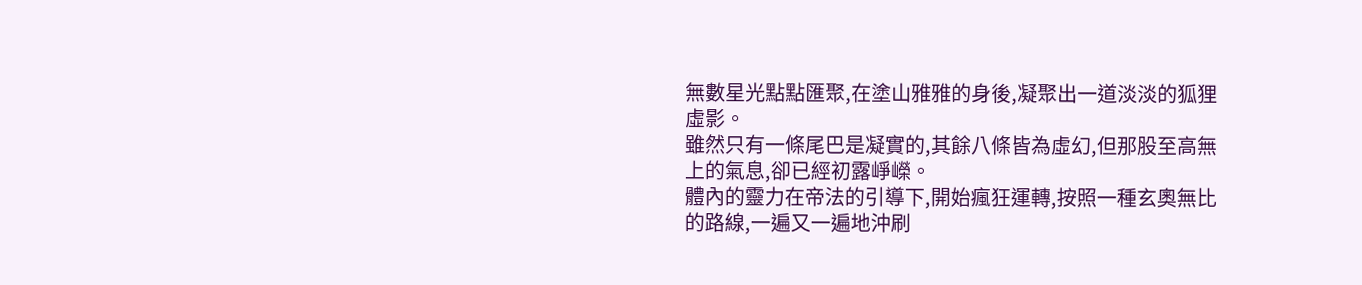無數星光點點匯聚,在塗山雅雅的身後,凝聚出一道淡淡的狐狸虛影。
雖然只有一條尾巴是凝實的,其餘八條皆為虛幻,但那股至高無上的氣息,卻已經初露崢嶸。
體內的靈力在帝法的引導下,開始瘋狂運轉,按照一種玄奧無比的路線,一遍又一遍地沖刷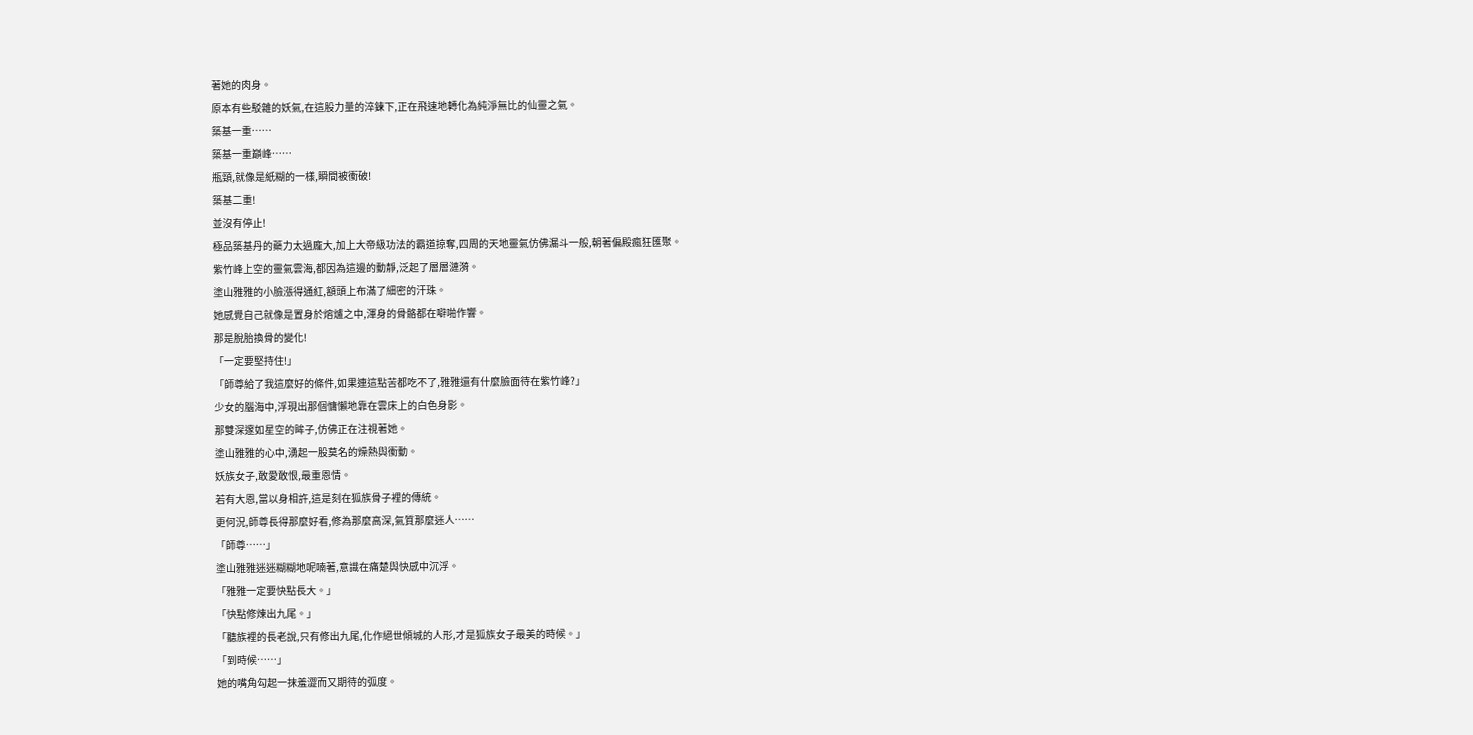著她的肉身。
原本有些駁雜的妖氣,在這股力量的淬鍊下,正在飛速地轉化為純淨無比的仙靈之氣。
築基一重……
築基一重巔峰……
瓶頸,就像是紙糊的一樣,瞬間被衝破!
築基二重!
並沒有停止!
極品築基丹的藥力太過龐大,加上大帝級功法的霸道掠奪,四周的天地靈氣仿佛漏斗一般,朝著偏殿瘋狂匯聚。
紫竹峰上空的靈氣雲海,都因為這邊的動靜,泛起了層層漣漪。
塗山雅雅的小臉漲得通紅,額頭上布滿了細密的汗珠。
她感覺自己就像是置身於熔爐之中,渾身的骨骼都在噼啪作響。
那是脫胎換骨的變化!
「一定要堅持住!」
「師尊給了我這麼好的條件,如果連這點苦都吃不了,雅雅還有什麼臉面待在紫竹峰?」
少女的腦海中,浮現出那個慵懶地靠在雲床上的白色身影。
那雙深邃如星空的眸子,仿佛正在注視著她。
塗山雅雅的心中,湧起一股莫名的燥熱與衝動。
妖族女子,敢愛敢恨,最重恩情。
若有大恩,當以身相許,這是刻在狐族骨子裡的傳統。
更何況,師尊長得那麼好看,修為那麼高深,氣質那麼迷人……
「師尊……」
塗山雅雅迷迷糊糊地呢喃著,意識在痛楚與快感中沉浮。
「雅雅一定要快點長大。」
「快點修煉出九尾。」
「聽族裡的長老說,只有修出九尾,化作絕世傾城的人形,才是狐族女子最美的時候。」
「到時候……」
她的嘴角勾起一抹羞澀而又期待的弧度。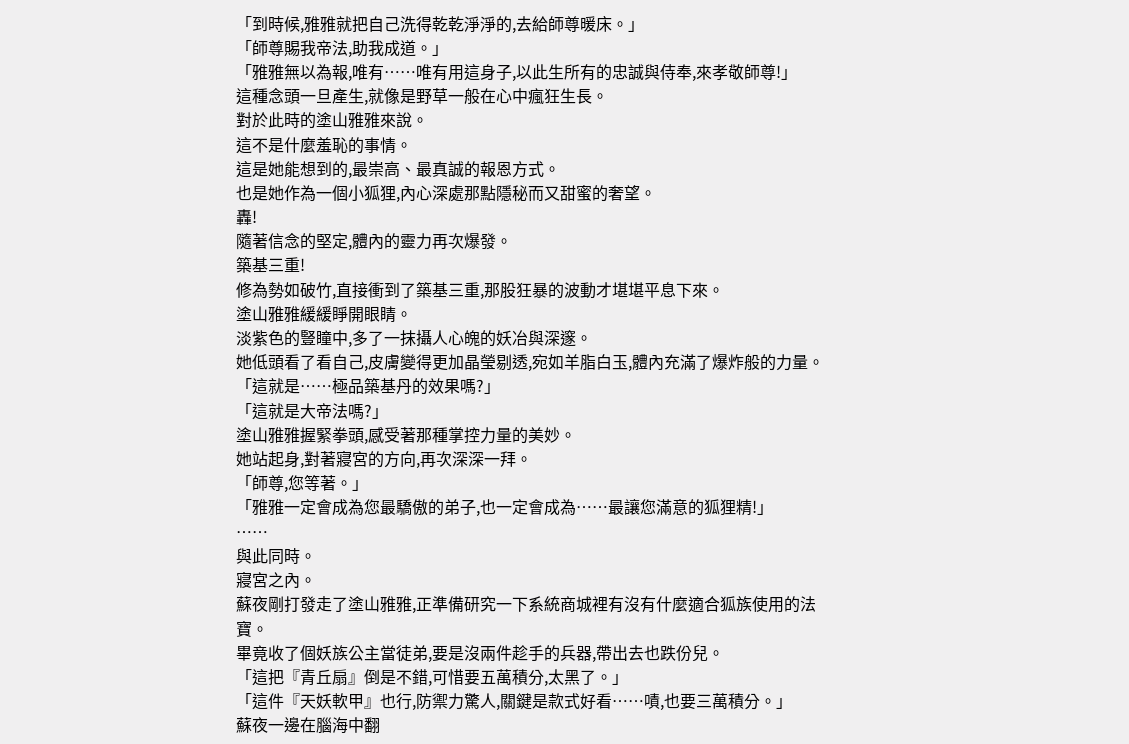「到時候,雅雅就把自己洗得乾乾淨淨的,去給師尊暖床。」
「師尊賜我帝法,助我成道。」
「雅雅無以為報,唯有……唯有用這身子,以此生所有的忠誠與侍奉,來孝敬師尊!」
這種念頭一旦產生,就像是野草一般在心中瘋狂生長。
對於此時的塗山雅雅來說。
這不是什麼羞恥的事情。
這是她能想到的,最崇高、最真誠的報恩方式。
也是她作為一個小狐狸,內心深處那點隱秘而又甜蜜的奢望。
轟!
隨著信念的堅定,體內的靈力再次爆發。
築基三重!
修為勢如破竹,直接衝到了築基三重,那股狂暴的波動才堪堪平息下來。
塗山雅雅緩緩睜開眼睛。
淡紫色的豎瞳中,多了一抹攝人心魄的妖冶與深邃。
她低頭看了看自己,皮膚變得更加晶瑩剔透,宛如羊脂白玉,體內充滿了爆炸般的力量。
「這就是……極品築基丹的效果嗎?」
「這就是大帝法嗎?」
塗山雅雅握緊拳頭,感受著那種掌控力量的美妙。
她站起身,對著寢宮的方向,再次深深一拜。
「師尊,您等著。」
「雅雅一定會成為您最驕傲的弟子,也一定會成為……最讓您滿意的狐狸精!」
……
與此同時。
寢宮之內。
蘇夜剛打發走了塗山雅雅,正準備研究一下系統商城裡有沒有什麼適合狐族使用的法寶。
畢竟收了個妖族公主當徒弟,要是沒兩件趁手的兵器,帶出去也跌份兒。
「這把『青丘扇』倒是不錯,可惜要五萬積分,太黑了。」
「這件『天妖軟甲』也行,防禦力驚人,關鍵是款式好看……嘖,也要三萬積分。」
蘇夜一邊在腦海中翻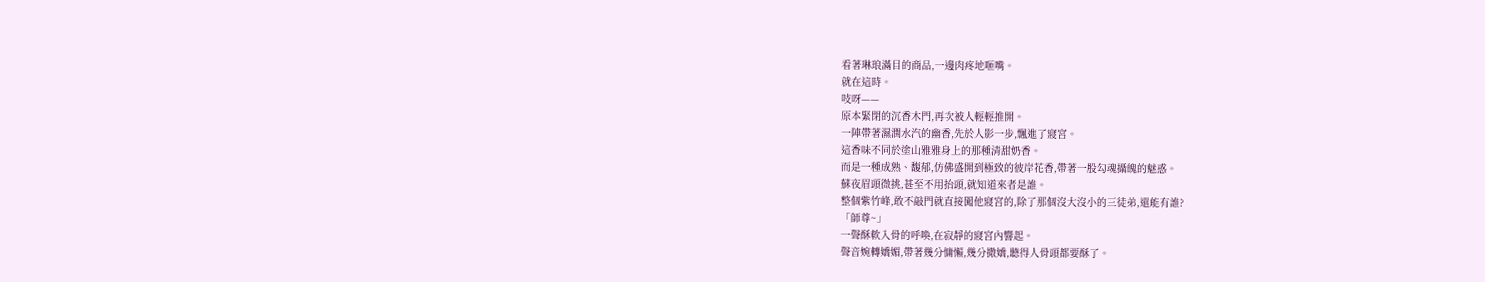看著琳琅滿目的商品,一邊肉疼地咂嘴。
就在這時。
吱呀——
原本緊閉的沉香木門,再次被人輕輕推開。
一陣帶著濕潤水汽的幽香,先於人影一步,飄進了寢宮。
這香味不同於塗山雅雅身上的那種清甜奶香。
而是一種成熟、馥郁,仿佛盛開到極致的彼岸花香,帶著一股勾魂攝魄的魅惑。
蘇夜眉頭微挑,甚至不用抬頭,就知道來者是誰。
整個紫竹峰,敢不敲門就直接闖他寢宮的,除了那個沒大沒小的三徒弟,還能有誰?
「師尊~」
一聲酥軟入骨的呼喚,在寂靜的寢宮內響起。
聲音婉轉嬌媚,帶著幾分慵懶,幾分撒嬌,聽得人骨頭都要酥了。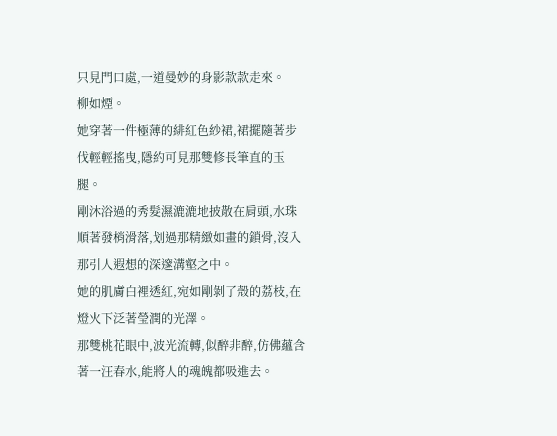只見門口處,一道曼妙的身影款款走來。
柳如煙。
她穿著一件極薄的緋紅色紗裙,裙擺隨著步伐輕輕搖曳,隱約可見那雙修長筆直的玉腿。
剛沐浴過的秀髮濕漉漉地披散在肩頭,水珠順著發梢滑落,划過那精緻如畫的鎖骨,沒入那引人遐想的深邃溝壑之中。
她的肌膚白裡透紅,宛如剛剝了殼的荔枝,在燈火下泛著瑩潤的光澤。
那雙桃花眼中,波光流轉,似醉非醉,仿佛蘊含著一汪春水,能將人的魂魄都吸進去。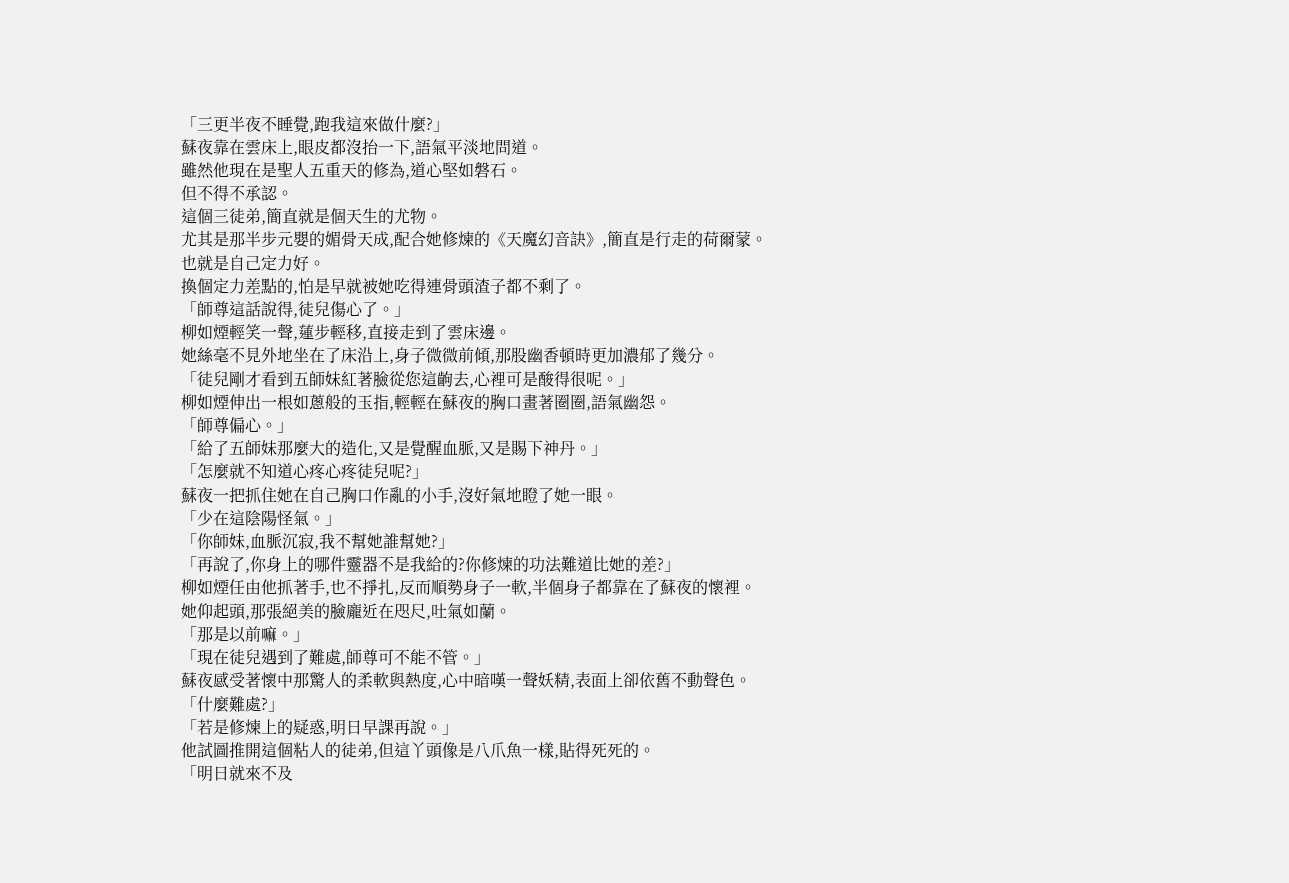「三更半夜不睡覺,跑我這來做什麼?」
蘇夜靠在雲床上,眼皮都沒抬一下,語氣平淡地問道。
雖然他現在是聖人五重天的修為,道心堅如磐石。
但不得不承認。
這個三徒弟,簡直就是個天生的尤物。
尤其是那半步元嬰的媚骨天成,配合她修煉的《天魔幻音訣》,簡直是行走的荷爾蒙。
也就是自己定力好。
換個定力差點的,怕是早就被她吃得連骨頭渣子都不剩了。
「師尊這話說得,徒兒傷心了。」
柳如煙輕笑一聲,蓮步輕移,直接走到了雲床邊。
她絲毫不見外地坐在了床沿上,身子微微前傾,那股幽香頓時更加濃郁了幾分。
「徒兒剛才看到五師妹紅著臉從您這齣去,心裡可是酸得很呢。」
柳如煙伸出一根如蔥般的玉指,輕輕在蘇夜的胸口畫著圈圈,語氣幽怨。
「師尊偏心。」
「給了五師妹那麼大的造化,又是覺醒血脈,又是賜下神丹。」
「怎麼就不知道心疼心疼徒兒呢?」
蘇夜一把抓住她在自己胸口作亂的小手,沒好氣地瞪了她一眼。
「少在這陰陽怪氣。」
「你師妹,血脈沉寂,我不幫她誰幫她?」
「再說了,你身上的哪件靈器不是我給的?你修煉的功法難道比她的差?」
柳如煙任由他抓著手,也不掙扎,反而順勢身子一軟,半個身子都靠在了蘇夜的懷裡。
她仰起頭,那張絕美的臉龐近在咫尺,吐氣如蘭。
「那是以前嘛。」
「現在徒兒遇到了難處,師尊可不能不管。」
蘇夜感受著懷中那驚人的柔軟與熱度,心中暗嘆一聲妖精,表面上卻依舊不動聲色。
「什麼難處?」
「若是修煉上的疑惑,明日早課再說。」
他試圖推開這個粘人的徒弟,但這丫頭像是八爪魚一樣,貼得死死的。
「明日就來不及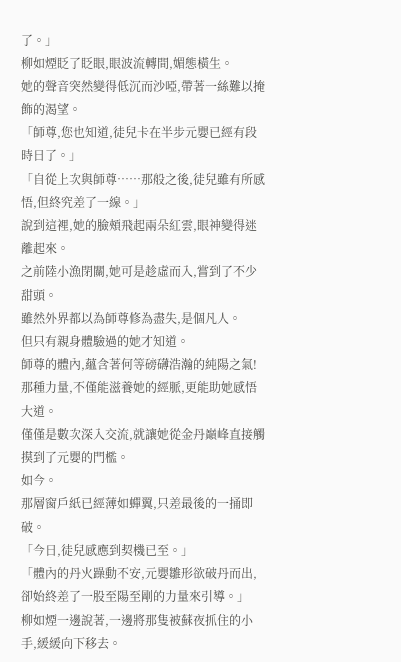了。」
柳如煙眨了眨眼,眼波流轉間,媚態橫生。
她的聲音突然變得低沉而沙啞,帶著一絲難以掩飾的渴望。
「師尊,您也知道,徒兒卡在半步元嬰已經有段時日了。」
「自從上次與師尊……那般之後,徒兒雖有所感悟,但終究差了一線。」
說到這裡,她的臉頰飛起兩朵紅雲,眼神變得迷離起來。
之前陸小漁閉關,她可是趁虛而入,嘗到了不少甜頭。
雖然外界都以為師尊修為盡失,是個凡人。
但只有親身體驗過的她才知道。
師尊的體內,蘊含著何等磅礴浩瀚的純陽之氣!
那種力量,不僅能滋養她的經脈,更能助她感悟大道。
僅僅是數次深入交流,就讓她從金丹巔峰直接觸摸到了元嬰的門檻。
如今。
那層窗戶紙已經薄如蟬翼,只差最後的一捅即破。
「今日,徒兒感應到契機已至。」
「體內的丹火躁動不安,元嬰雛形欲破丹而出,卻始終差了一股至陽至剛的力量來引導。」
柳如煙一邊說著,一邊將那隻被蘇夜抓住的小手,緩緩向下移去。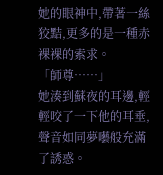她的眼神中,帶著一絲狡黠,更多的是一種赤裸裸的索求。
「師尊……」
她湊到蘇夜的耳邊,輕輕咬了一下他的耳垂,聲音如同夢囈般充滿了誘惑。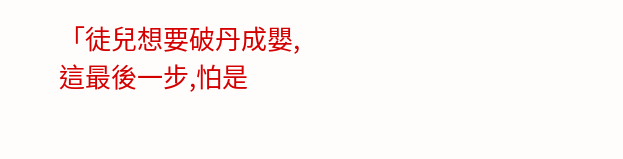「徒兒想要破丹成嬰,這最後一步,怕是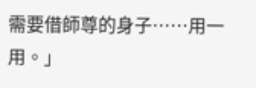需要借師尊的身子……用一用。」